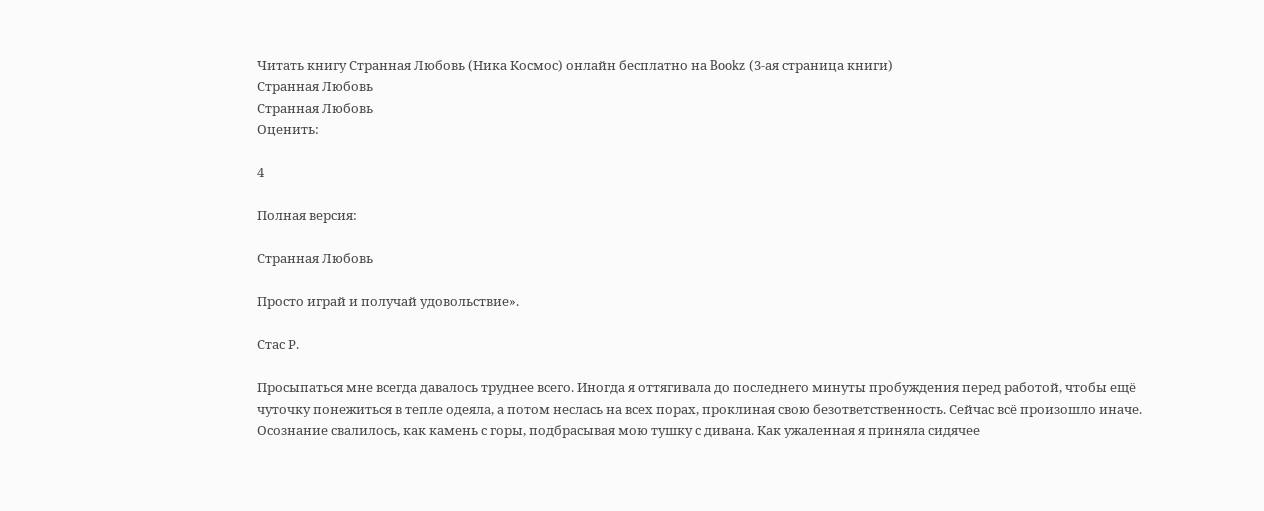Читать книгу Странная Любовь (Ника Космос) онлайн бесплатно на Bookz (3-ая страница книги)
Странная Любовь
Странная Любовь
Оценить:

4

Полная версия:

Странная Любовь

Просто играй и получай удовольствие».

Стас Р.

Просыпаться мне всегда давалось труднее всего. Иногда я оттягивала до последнего минуты пробуждения перед работой, чтобы ещё чуточку понежиться в тепле одеяла, а потом неслась на всех порах, проклиная свою безответственность. Сейчас всё произошло иначе. Осознание свалилось, как камень с горы, подбрасывая мою тушку с дивана. Как ужаленная я приняла сидячее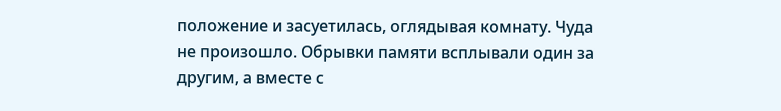положение и засуетилась, оглядывая комнату. Чуда не произошло. Обрывки памяти всплывали один за другим, а вместе с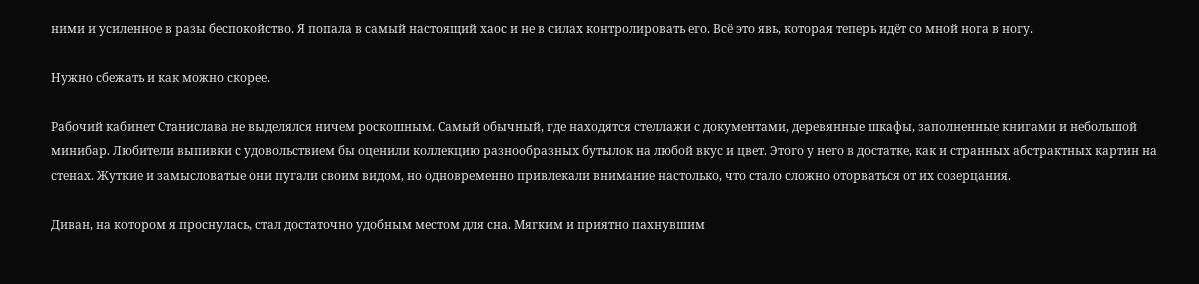ними и усиленное в разы беспокойство. Я попала в самый настоящий хаос и не в силах контролировать его. Всё это явь, которая теперь идёт со мной нога в ногу.

Нужно сбежать и как можно скорее.

Рабочий кабинет Станислава не выделялся ничем роскошным. Самый обычный, где находятся стеллажи с документами, деревянные шкафы, заполненные книгами и небольшой минибар. Любители выпивки с удовольствием бы оценили коллекцию разнообразных бутылок на любой вкус и цвет. Этого у него в достатке, как и странных абстрактных картин на стенах. Жуткие и замысловатые они пугали своим видом, но одновременно привлекали внимание настолько, что стало сложно оторваться от их созерцания.

Диван, на котором я проснулась, стал достаточно удобным местом для сна. Мягким и приятно пахнувшим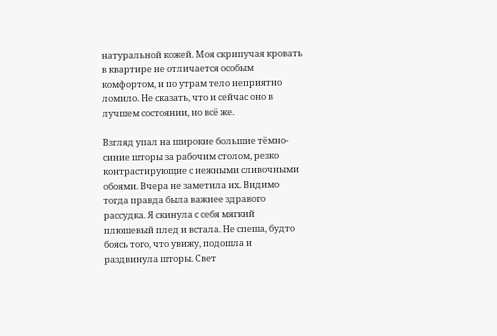натуральной кожей. Моя скрипучая кровать в квартире не отличается особым комфортом, и по утрам тело неприятно ломило. Не сказать, что и сейчас оно в лучшем состоянии, но всё же.

Взгляд упал на широкие большие тёмно-синие шторы за рабочим столом, резко контрастирующие с нежными сливочными обоями. Вчера не заметила их. Видимо тогда правда была важнее здравого рассудка. Я скинула с себя мягкий плюшевый плед и встала. Не спеша, будто боясь того, что увижу, подошла и раздвинула шторы. Свет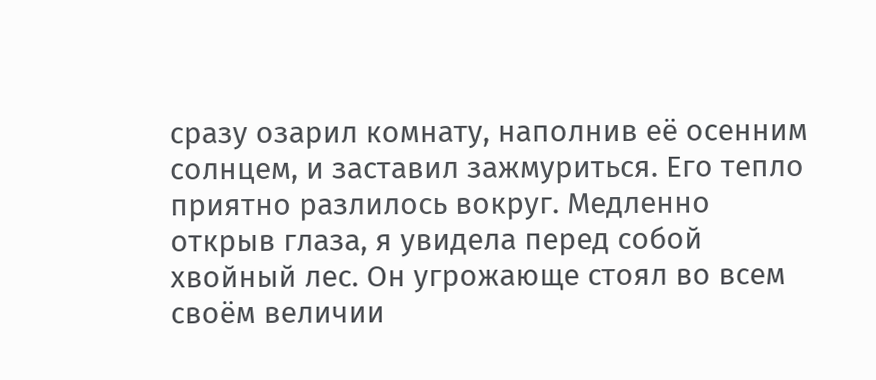сразу озарил комнату, наполнив её осенним солнцем, и заставил зажмуриться. Его тепло приятно разлилось вокруг. Медленно открыв глаза, я увидела перед собой хвойный лес. Он угрожающе стоял во всем своём величии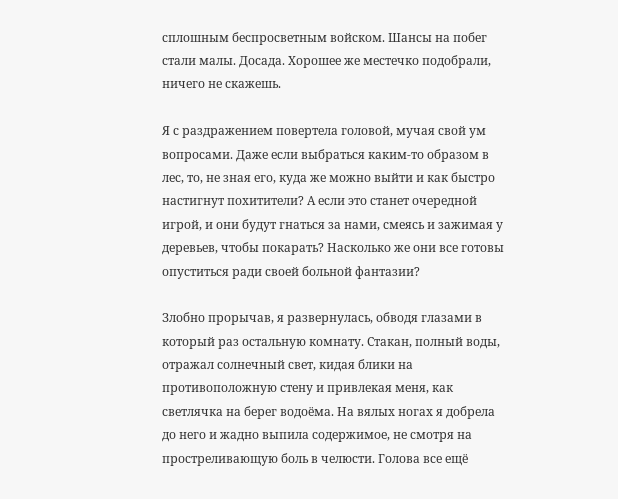сплошным беспросветным войском. Шансы на побег стали малы. Досада. Хорошее же местечко подобрали, ничего не скажешь.

Я с раздражением повертела головой, мучая свой ум вопросами. Даже если выбраться каким-то образом в лес, то, не зная его, куда же можно выйти и как быстро настигнут похитители? А если это станет очередной игрой, и они будут гнаться за нами, смеясь и зажимая у деревьев, чтобы покарать? Насколько же они все готовы опуститься ради своей больной фантазии?

Злобно прорычав, я развернулась, обводя глазами в который раз остальную комнату. Стакан, полный воды, отражал солнечный свет, кидая блики на противоположную стену и привлекая меня, как светлячка на берег водоёма. На вялых ногах я добрела до него и жадно выпила содержимое, не смотря на простреливающую боль в челюсти. Голова все ещё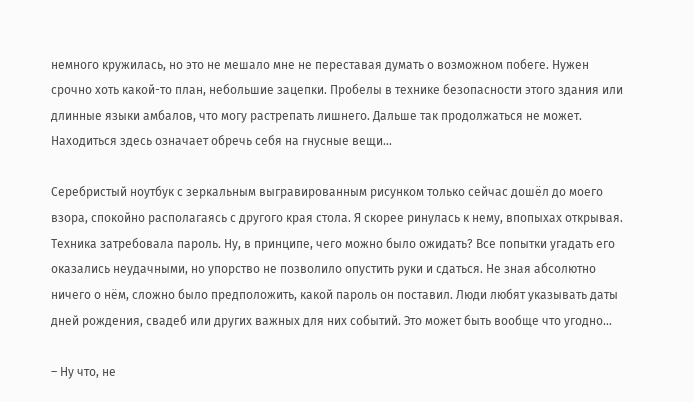немного кружилась, но это не мешало мне не переставая думать о возможном побеге. Нужен срочно хоть какой-то план, небольшие зацепки. Пробелы в технике безопасности этого здания или длинные языки амбалов, что могу растрепать лишнего. Дальше так продолжаться не может. Находиться здесь означает обречь себя на гнусные вещи…

Серебристый ноутбук с зеркальным выгравированным рисунком только сейчас дошёл до моего взора, спокойно располагаясь с другого края стола. Я скорее ринулась к нему, впопыхах открывая. Техника затребовала пароль. Ну, в принципе, чего можно было ожидать? Все попытки угадать его оказались неудачными, но упорство не позволило опустить руки и сдаться. Не зная абсолютно ничего о нём, сложно было предположить, какой пароль он поставил. Люди любят указывать даты дней рождения, свадеб или других важных для них событий. Это может быть вообще что угодно…

– Ну что, не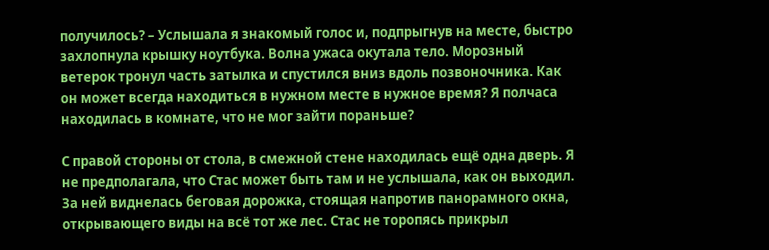получилось? – Услышала я знакомый голос и, подпрыгнув на месте, быстро захлопнула крышку ноутбука. Волна ужаса окутала тело. Морозный ветерок тронул часть затылка и спустился вниз вдоль позвоночника. Как он может всегда находиться в нужном месте в нужное время? Я полчаса находилась в комнате, что не мог зайти пораньше?

С правой стороны от стола, в смежной стене находилась ещё одна дверь. Я не предполагала, что Стас может быть там и не услышала, как он выходил. За ней виднелась беговая дорожка, стоящая напротив панорамного окна, открывающего виды на всё тот же лес. Стас не торопясь прикрыл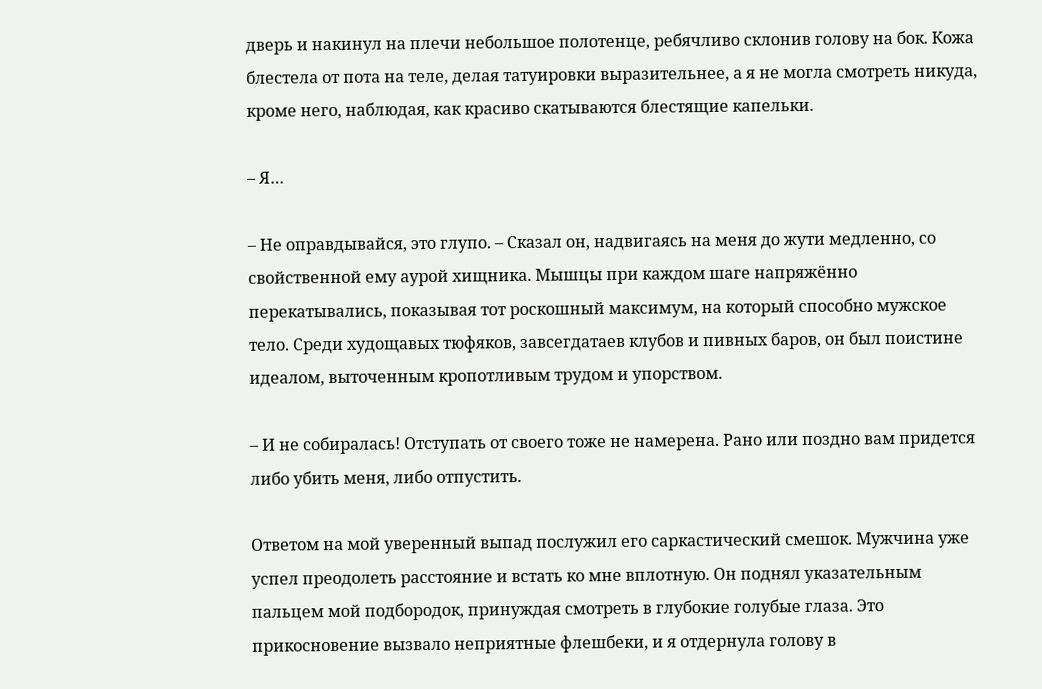дверь и накинул на плечи небольшое полотенце, ребячливо склонив голову на бок. Кожа блестела от пота на теле, делая татуировки выразительнее, а я не могла смотреть никуда, кроме него, наблюдая, как красиво скатываются блестящие капельки.

– Я…

– Не оправдывайся, это глупо. – Сказал он, надвигаясь на меня до жути медленно, со свойственной ему аурой хищника. Мышцы при каждом шаге напряжённо перекатывались, показывая тот роскошный максимум, на который способно мужское тело. Среди худощавых тюфяков, завсегдатаев клубов и пивных баров, он был поистине идеалом, выточенным кропотливым трудом и упорством.

– И не собиралась! Отступать от своего тоже не намерена. Рано или поздно вам придется либо убить меня, либо отпустить.

Ответом на мой уверенный выпад послужил его саркастический смешок. Мужчина уже успел преодолеть расстояние и встать ко мне вплотную. Он поднял указательным пальцем мой подбородок, принуждая смотреть в глубокие голубые глаза. Это прикосновение вызвало неприятные флешбеки, и я отдернула голову в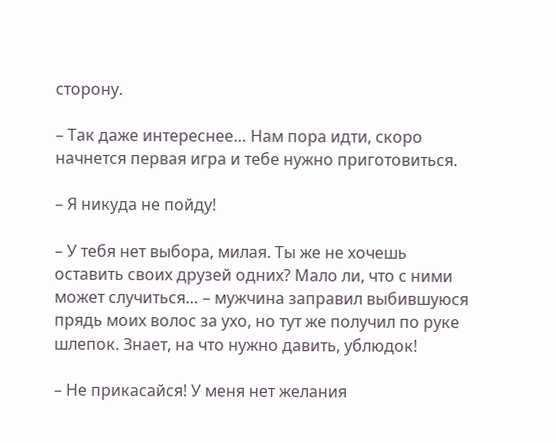сторону.

– Так даже интереснее… Нам пора идти, скоро начнется первая игра и тебе нужно приготовиться.

– Я никуда не пойду!

– У тебя нет выбора, милая. Ты же не хочешь оставить своих друзей одних? Мало ли, что с ними может случиться… – мужчина заправил выбившуюся прядь моих волос за ухо, но тут же получил по руке шлепок. Знает, на что нужно давить, ублюдок!

– Не прикасайся! У меня нет желания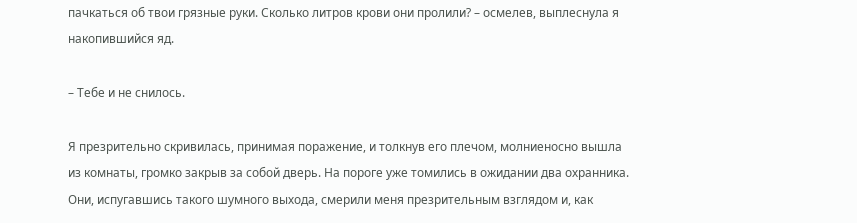пачкаться об твои грязные руки. Сколько литров крови они пролили? – осмелев, выплеснула я накопившийся яд.

– Тебе и не снилось.

Я презрительно скривилась, принимая поражение, и толкнув его плечом, молниеносно вышла из комнаты, громко закрыв за собой дверь. На пороге уже томились в ожидании два охранника. Они, испугавшись такого шумного выхода, смерили меня презрительным взглядом и, как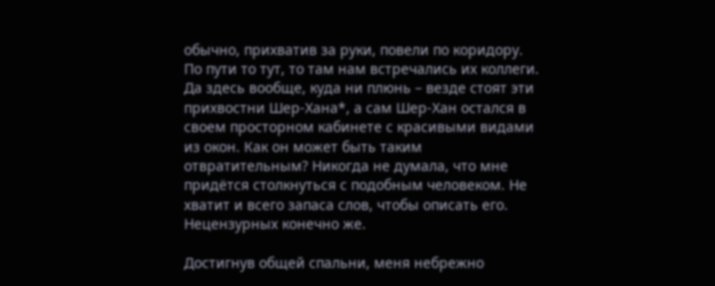обычно, прихватив за руки, повели по коридору. По пути то тут, то там нам встречались их коллеги. Да здесь вообще, куда ни плюнь – везде стоят эти прихвостни Шер-Хана*, а сам Шер-Хан остался в своем просторном кабинете с красивыми видами из окон. Как он может быть таким отвратительным? Никогда не думала, что мне придётся столкнуться с подобным человеком. Не хватит и всего запаса слов, чтобы описать его. Нецензурных конечно же.

Достигнув общей спальни, меня небрежно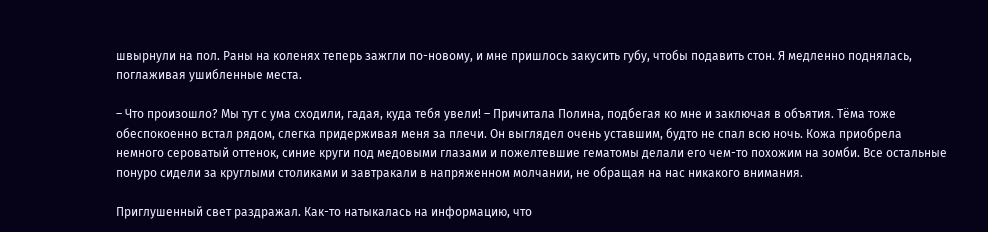швырнули на пол. Раны на коленях теперь зажгли по-новому, и мне пришлось закусить губу, чтобы подавить стон. Я медленно поднялась, поглаживая ушибленные места.

– Что произошло? Мы тут с ума сходили, гадая, куда тебя увели! – Причитала Полина, подбегая ко мне и заключая в объятия. Тёма тоже обеспокоенно встал рядом, слегка придерживая меня за плечи. Он выглядел очень уставшим, будто не спал всю ночь. Кожа приобрела немного сероватый оттенок, синие круги под медовыми глазами и пожелтевшие гематомы делали его чем-то похожим на зомби. Все остальные понуро сидели за круглыми столиками и завтракали в напряженном молчании, не обращая на нас никакого внимания.

Приглушенный свет раздражал. Как-то натыкалась на информацию, что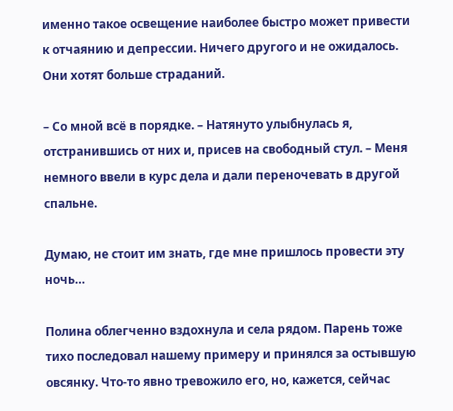именно такое освещение наиболее быстро может привести к отчаянию и депрессии. Ничего другого и не ожидалось. Они хотят больше страданий.

– Со мной всё в порядке. – Натянуто улыбнулась я, отстранившись от них и, присев на свободный стул. – Меня немного ввели в курс дела и дали переночевать в другой спальне.

Думаю, не стоит им знать, где мне пришлось провести эту ночь…

Полина облегченно вздохнула и села рядом. Парень тоже тихо последовал нашему примеру и принялся за остывшую овсянку. Что-то явно тревожило его, но, кажется, сейчас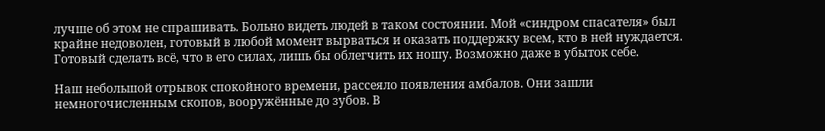лучше об этом не спрашивать. Больно видеть людей в таком состоянии. Мой «синдром спасателя» был крайне недоволен, готовый в любой момент вырваться и оказать поддержку всем, кто в ней нуждается. Готовый сделать всё, что в его силах, лишь бы облегчить их ношу. Возможно даже в убыток себе.

Наш небольшой отрывок спокойного времени, рассеяло появления амбалов. Они зашли немногочисленным скопов, вооружённые до зубов. В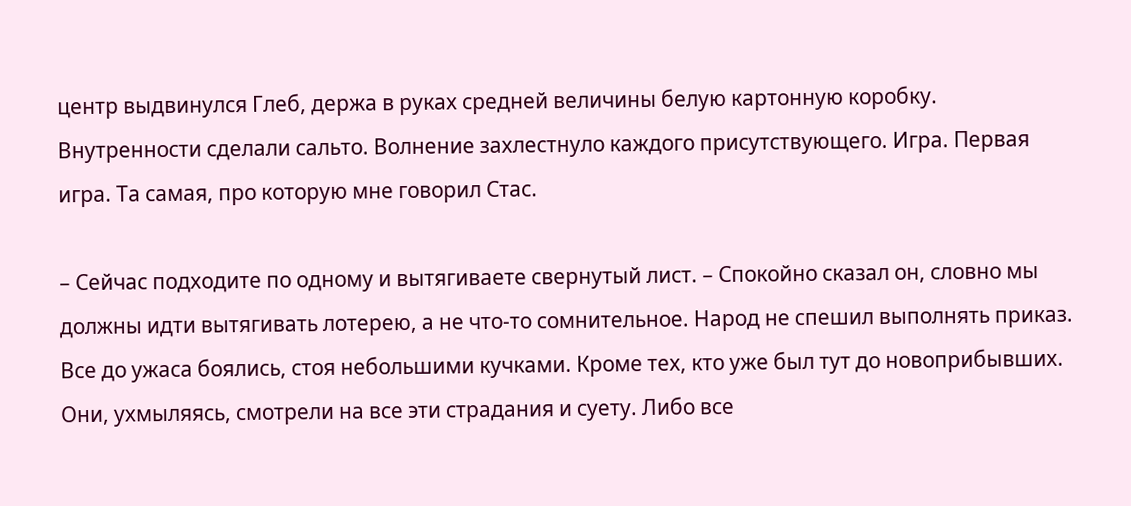центр выдвинулся Глеб, держа в руках средней величины белую картонную коробку. Внутренности сделали сальто. Волнение захлестнуло каждого присутствующего. Игра. Первая игра. Та самая, про которую мне говорил Стас.

– Сейчас подходите по одному и вытягиваете свернутый лист. – Спокойно сказал он, словно мы должны идти вытягивать лотерею, а не что-то сомнительное. Народ не спешил выполнять приказ. Все до ужаса боялись, стоя небольшими кучками. Кроме тех, кто уже был тут до новоприбывших. Они, ухмыляясь, смотрели на все эти страдания и суету. Либо все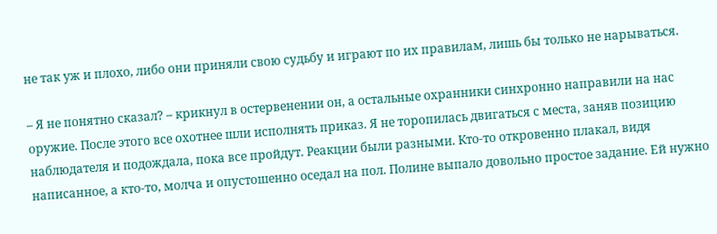не так уж и плохо, либо они приняли свою судьбу и играют по их правилам, лишь бы только не нарываться.

– Я не понятно сказал? – крикнул в остервенении он, а остальные охранники синхронно направили на нас оружие. После этого все охотнее шли исполнять приказ. Я не торопилась двигаться с места, заняв позицию наблюдателя и подождала, пока все пройдут. Реакции были разными. Кто-то откровенно плакал, видя написанное, а кто-то, молча и опустошенно оседал на пол. Полине выпало довольно простое задание. Ей нужно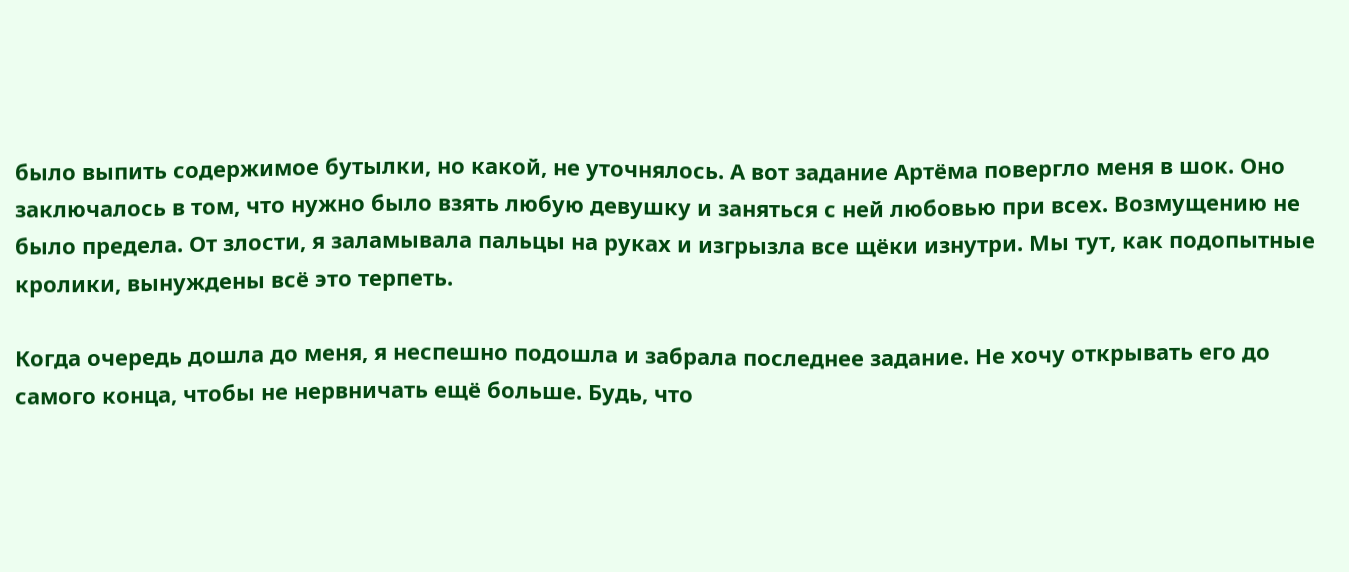было выпить содержимое бутылки, но какой, не уточнялось. А вот задание Артёма повергло меня в шок. Оно заключалось в том, что нужно было взять любую девушку и заняться с ней любовью при всех. Возмущению не было предела. От злости, я заламывала пальцы на руках и изгрызла все щёки изнутри. Мы тут, как подопытные кролики, вынуждены всё это терпеть.

Когда очередь дошла до меня, я неспешно подошла и забрала последнее задание. Не хочу открывать его до самого конца, чтобы не нервничать ещё больше. Будь, что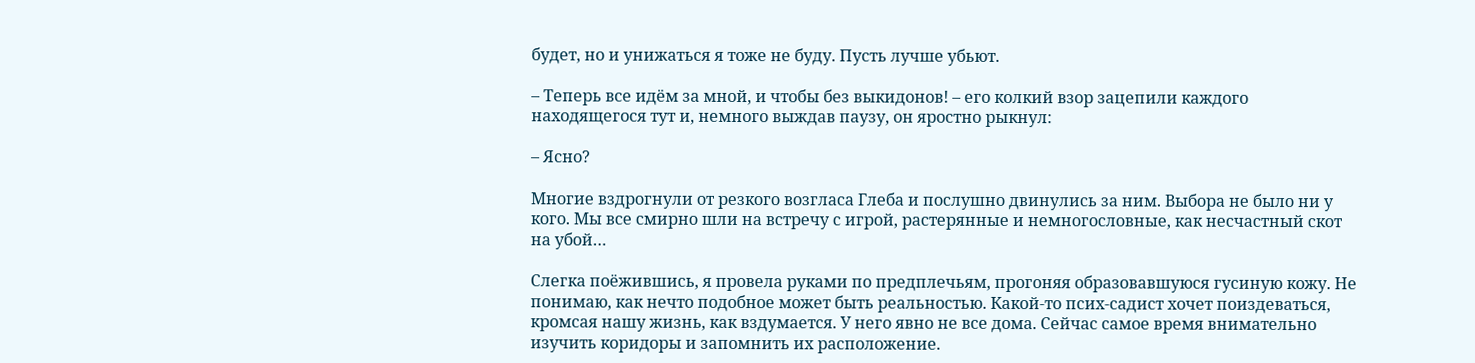будет, но и унижаться я тоже не буду. Пусть лучше убьют.

– Теперь все идём за мной, и чтобы без выкидонов! – его колкий взор зацепили каждого находящегося тут и, немного выждав паузу, он яростно рыкнул:

– Ясно?

Многие вздрогнули от резкого возгласа Глеба и послушно двинулись за ним. Выбора не было ни у кого. Мы все смирно шли на встречу с игрой, растерянные и немногословные, как несчастный скот на убой…

Слегка поёжившись, я провела руками по предплечьям, прогоняя образовавшуюся гусиную кожу. Не понимаю, как нечто подобное может быть реальностью. Какой-то псих-садист хочет поиздеваться, кромсая нашу жизнь, как вздумается. У него явно не все дома. Сейчас самое время внимательно изучить коридоры и запомнить их расположение.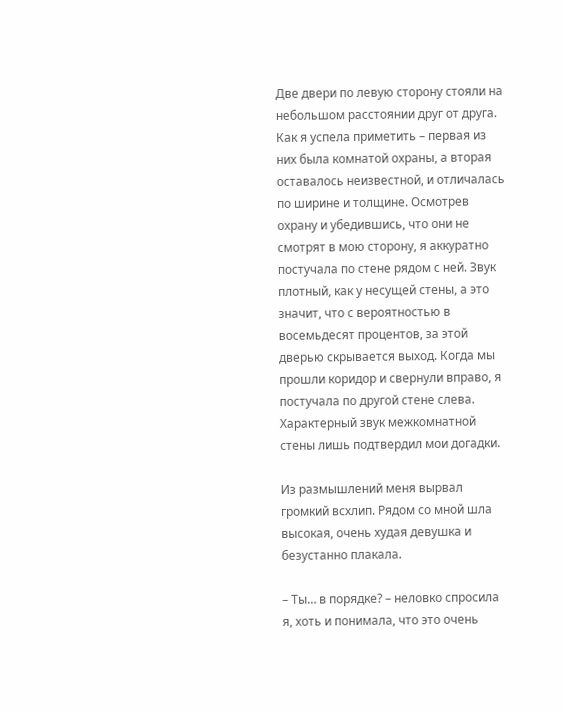Две двери по левую сторону стояли на небольшом расстоянии друг от друга. Как я успела приметить – первая из них была комнатой охраны, а вторая оставалось неизвестной, и отличалась по ширине и толщине. Осмотрев охрану и убедившись, что они не смотрят в мою сторону, я аккуратно постучала по стене рядом с ней. Звук плотный, как у несущей стены, а это значит, что с вероятностью в восемьдесят процентов, за этой дверью скрывается выход. Когда мы прошли коридор и свернули вправо, я постучала по другой стене слева. Характерный звук межкомнатной стены лишь подтвердил мои догадки.

Из размышлений меня вырвал громкий всхлип. Рядом со мной шла высокая, очень худая девушка и безустанно плакала.

– Ты… в порядке? – неловко спросила я, хоть и понимала, что это очень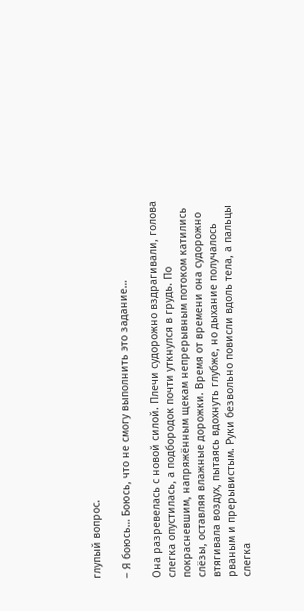глупый вопрос.

– Я боюсь… Боюсь, что не смогу выполнить это задание…

Она разревелась с новой силой. Плечи судорожно вздрагивали, голова слегка опустилась, а подбородок почти уткнулся в грудь. По покрасневшим, напряжённым щекам непрерывным потоком катились слёзы, оставляя влажные дорожки. Время от времени она судорожно втягивала воздух, пытаясь вдохнуть глубже, но дыхание получалось рваным и прерывистым. Руки безвольно повисли вдоль тела, а пальцы слегка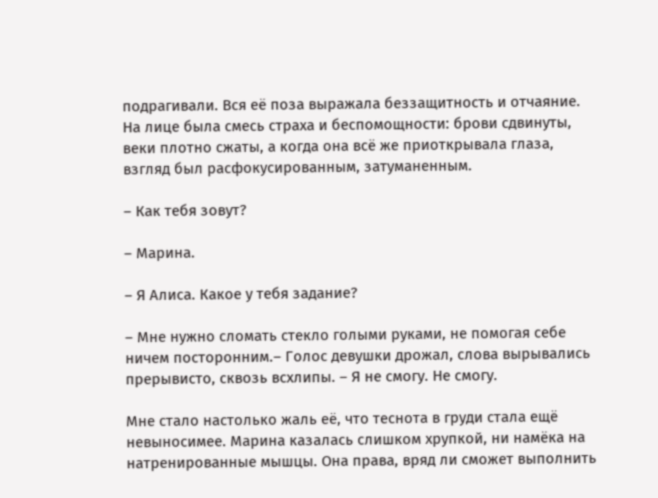подрагивали. Вся её поза выражала беззащитность и отчаяние. На лице была смесь страха и беспомощности: брови сдвинуты, веки плотно сжаты, а когда она всё же приоткрывала глаза, взгляд был расфокусированным, затуманенным.

– Как тебя зовут?

– Марина.

– Я Алиса. Какое у тебя задание?

– Мне нужно сломать стекло голыми руками, не помогая себе ничем посторонним.– Голос девушки дрожал, слова вырывались прерывисто, сквозь всхлипы. – Я не смогу. Не смогу.

Мне стало настолько жаль её, что теснота в груди стала ещё невыносимее. Марина казалась слишком хрупкой, ни намёка на натренированные мышцы. Она права, вряд ли сможет выполнить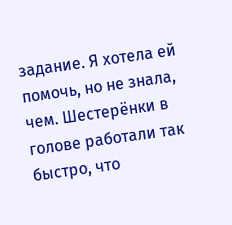задание. Я хотела ей помочь, но не знала, чем. Шестерёнки в голове работали так быстро, что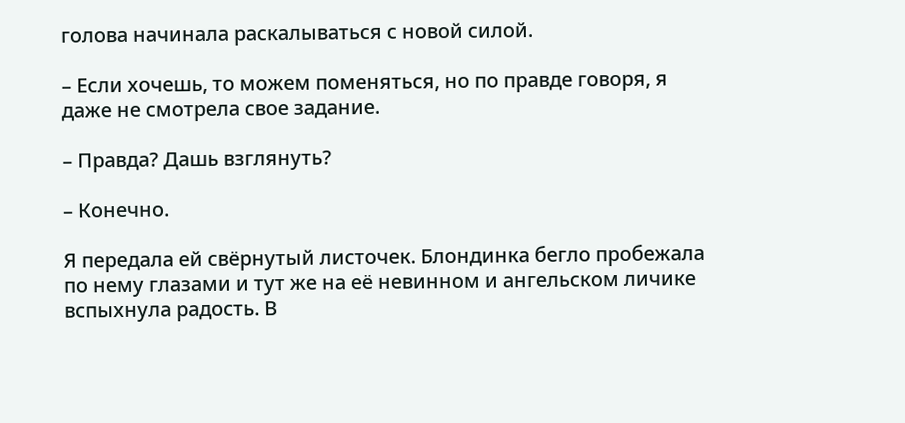голова начинала раскалываться с новой силой.

– Если хочешь, то можем поменяться, но по правде говоря, я даже не смотрела свое задание.

– Правда? Дашь взглянуть?

– Конечно.

Я передала ей свёрнутый листочек. Блондинка бегло пробежала по нему глазами и тут же на её невинном и ангельском личике вспыхнула радость. В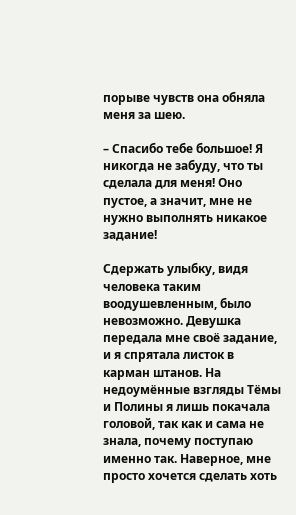порыве чувств она обняла меня за шею.

– Спасибо тебе большое! Я никогда не забуду, что ты сделала для меня! Оно пустое, а значит, мне не нужно выполнять никакое задание!

Сдержать улыбку, видя человека таким воодушевленным, было невозможно. Девушка передала мне своё задание, и я спрятала листок в карман штанов. На недоумённые взгляды Тёмы и Полины я лишь покачала головой, так как и сама не знала, почему поступаю именно так. Наверное, мне просто хочется сделать хоть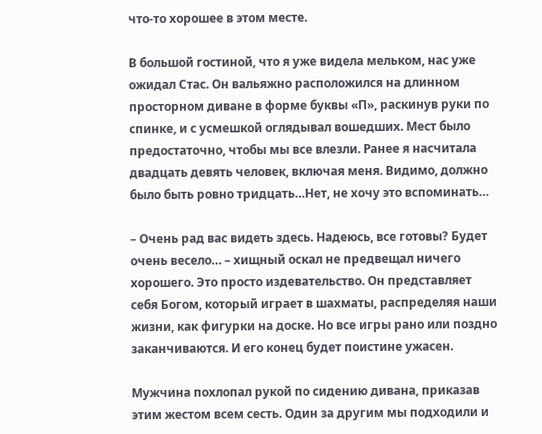что-то хорошее в этом месте.

В большой гостиной, что я уже видела мельком, нас уже ожидал Стас. Он вальяжно расположился на длинном просторном диване в форме буквы «П», раскинув руки по спинке, и с усмешкой оглядывал вошедших. Мест было предостаточно, чтобы мы все влезли. Ранее я насчитала двадцать девять человек, включая меня. Видимо, должно было быть ровно тридцать…Нет, не хочу это вспоминать…

– Очень рад вас видеть здесь. Надеюсь, все готовы? Будет очень весело… – хищный оскал не предвещал ничего хорошего. Это просто издевательство. Он представляет себя Богом, который играет в шахматы, распределяя наши жизни, как фигурки на доске. Но все игры рано или поздно заканчиваются. И его конец будет поистине ужасен.

Мужчина похлопал рукой по сидению дивана, приказав этим жестом всем сесть. Один за другим мы подходили и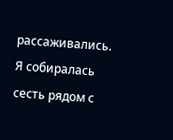рассаживались. Я собиралась сесть рядом с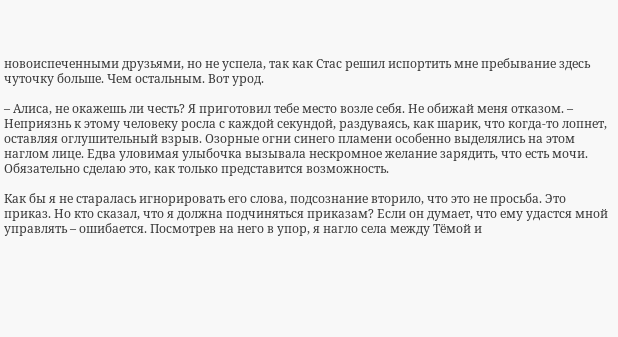новоиспеченными друзьями, но не успела, так как Стас решил испортить мне пребывание здесь чуточку больше. Чем остальным. Вот урод.

– Алиса, не окажешь ли честь? Я приготовил тебе место возле себя. Не обижай меня отказом. – Неприязнь к этому человеку росла с каждой секундой, раздуваясь, как шарик, что когда-то лопнет, оставляя оглушительный взрыв. Озорные огни синего пламени особенно выделялись на этом наглом лице. Едва уловимая улыбочка вызывала нескромное желание зарядить, что есть мочи. Обязательно сделаю это, как только представится возможность.

Как бы я не старалась игнорировать его слова, подсознание вторило, что это не просьба. Это приказ. Но кто сказал, что я должна подчиняться приказам? Если он думает, что ему удастся мной управлять – ошибается. Посмотрев на него в упор, я нагло села между Тёмой и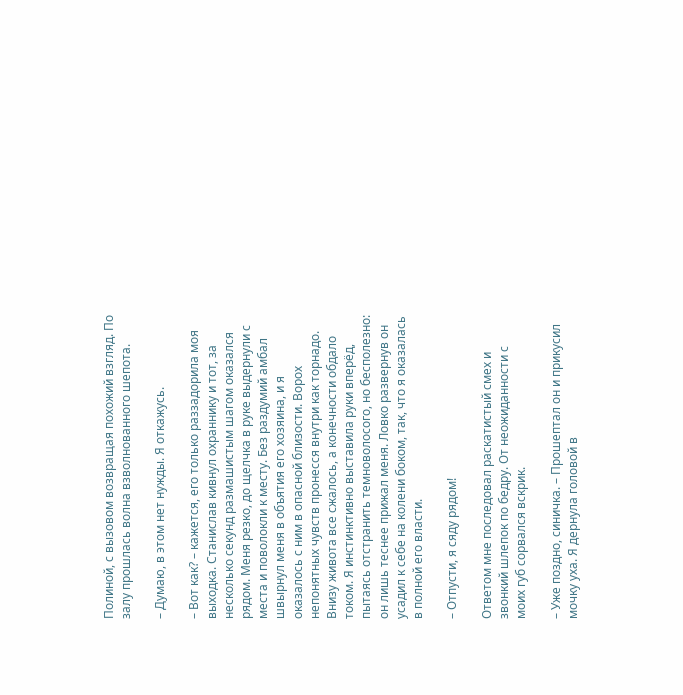Полиной, с вызовом возвращая похожий взгляд. По залу прошлась волна взволнованного шепота.

– Думаю, в этом нет нужды. Я откажусь.

– Вот как? – кажется, его только раззадорила моя выходка. Станислав кивнул охраннику и тот, за несколько секунд размашистым шагом оказался рядом. Меня резко, до щелчка в руке выдернули с места и поволокли к месту. Без раздумий амбал швырнул меня в объятия его хозяина, и я оказалось с ним в опасной близости. Ворох непонятных чувств пронесся внутри как торнадо. Внизу живота все сжалось, а конечности обдало током. Я инстинктивно выставила руки вперёд, пытаясь отстранить темноволосого, но бесполезно: он лишь теснее прижал меня. Ловко развернув он усадил к себе на колени боком, так, что я оказалась в полной его власти.

– Отпусти, я сяду рядом!

Ответом мне последовал раскатистый смех и звонкий шлепок по бедру. От неожиданности с моих губ сорвался вскрик.

– Уже поздно, синичка. – Прошептал он и прикусил мочку уха. Я дернула головой в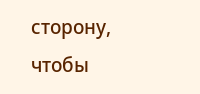сторону, чтобы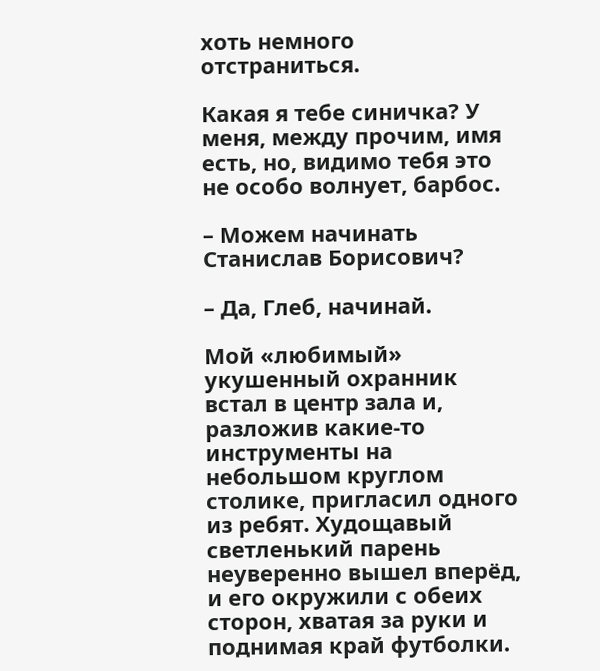хоть немного отстраниться.

Какая я тебе синичка? У меня, между прочим, имя есть, но, видимо тебя это не особо волнует, барбос.

– Можем начинать Станислав Борисович?

– Да, Глеб, начинай.

Мой «любимый» укушенный охранник встал в центр зала и, разложив какие-то инструменты на небольшом круглом столике, пригласил одного из ребят. Худощавый светленький парень неуверенно вышел вперёд, и его окружили с обеих сторон, хватая за руки и поднимая край футболки.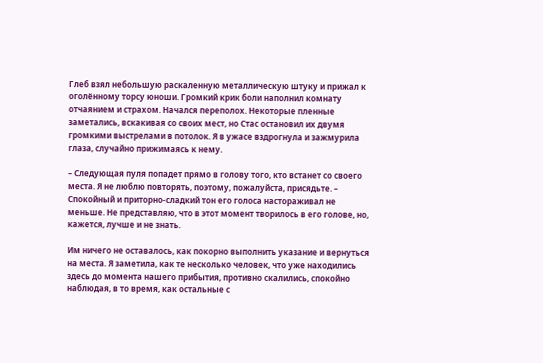Глеб взял небольшую раскаленную металлическую штуку и прижал к оголённому торсу юноши. Громкий крик боли наполнил комнату отчаянием и страхом. Начался переполох. Некоторые пленные заметались, вскакивая со своих мест, но Стас остановил их двумя громкими выстрелами в потолок. Я в ужасе вздрогнула и зажмурила глаза, случайно прижимаясь к нему.

– Следующая пуля попадет прямо в голову того, кто встанет со своего места. Я не люблю повторять, поэтому, пожалуйста, присядьте. – Спокойный и приторно-сладкий тон его голоса настораживал не меньше. Не представляю, что в этот момент творилось в его голове, но, кажется, лучше и не знать.

Им ничего не оставалось, как покорно выполнить указание и вернуться на места. Я заметила, как те несколько человек, что уже находились здесь до момента нашего прибытия, противно скалились, спокойно наблюдая, в то время, как остальные с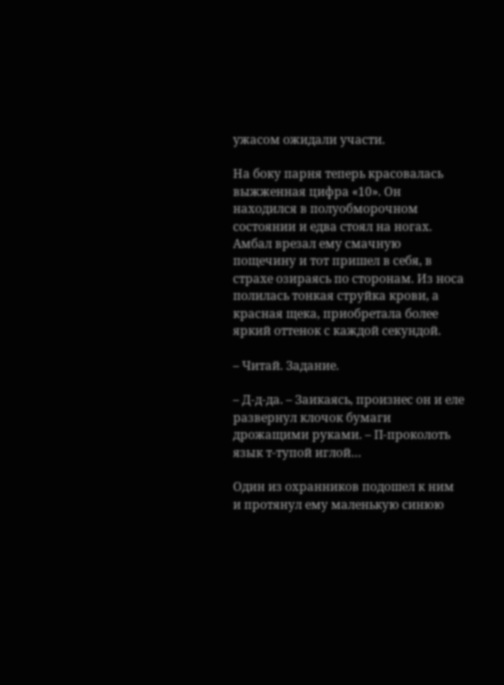ужасом ожидали участи.

На боку парня теперь красовалась выжженная цифра «10». Он находился в полуобморочном состоянии и едва стоял на ногах. Амбал врезал ему смачную пощечину и тот пришел в себя, в страхе озираясь по сторонам. Из носа полилась тонкая струйка крови, а красная щека, приобретала более яркий оттенок с каждой секундой.

– Читай. Задание.

– Д-д-да. – Заикаясь, произнес он и еле развернул клочок бумаги дрожащими руками. – П-проколоть язык т-тупой иглой…

Один из охранников подошел к ним и протянул ему маленькую синюю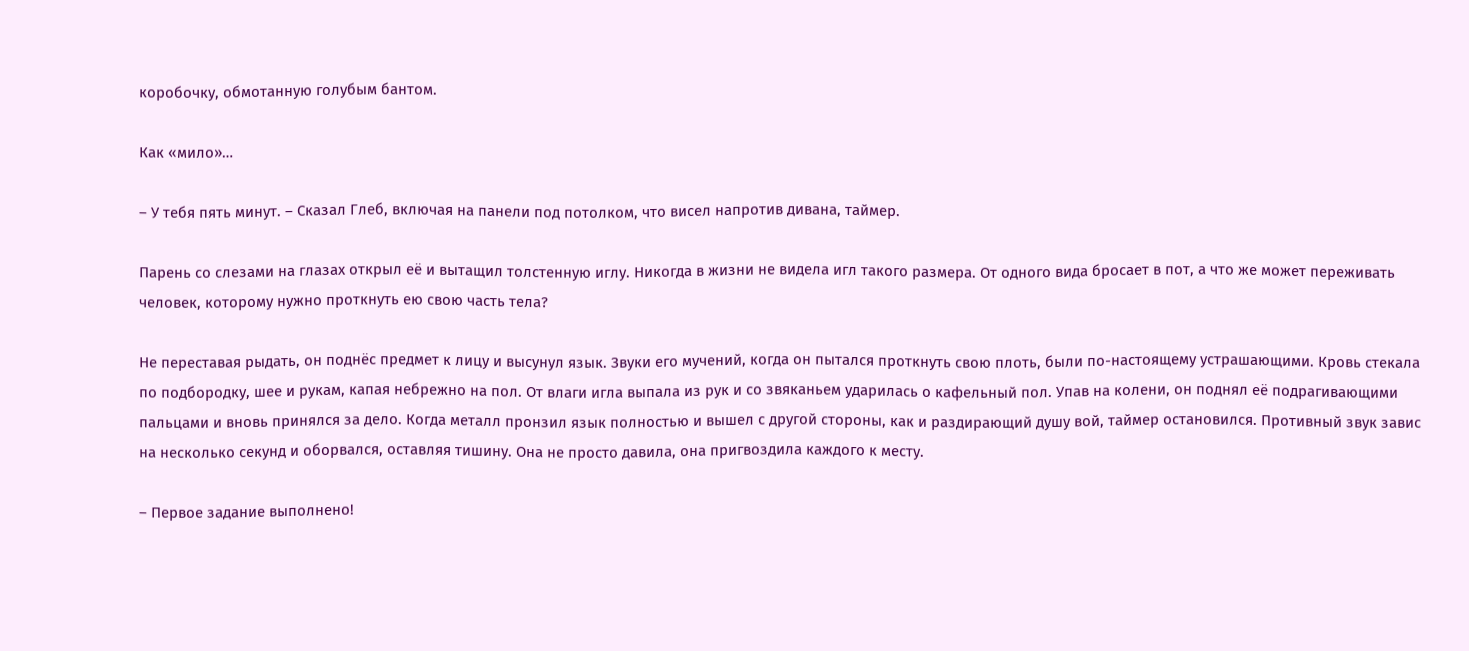коробочку, обмотанную голубым бантом.

Как «мило»…

– У тебя пять минут. – Сказал Глеб, включая на панели под потолком, что висел напротив дивана, таймер.

Парень со слезами на глазах открыл её и вытащил толстенную иглу. Никогда в жизни не видела игл такого размера. От одного вида бросает в пот, а что же может переживать человек, которому нужно проткнуть ею свою часть тела?

Не переставая рыдать, он поднёс предмет к лицу и высунул язык. Звуки его мучений, когда он пытался проткнуть свою плоть, были по-настоящему устрашающими. Кровь стекала по подбородку, шее и рукам, капая небрежно на пол. От влаги игла выпала из рук и со звяканьем ударилась о кафельный пол. Упав на колени, он поднял её подрагивающими пальцами и вновь принялся за дело. Когда металл пронзил язык полностью и вышел с другой стороны, как и раздирающий душу вой, таймер остановился. Противный звук завис на несколько секунд и оборвался, оставляя тишину. Она не просто давила, она пригвоздила каждого к месту.

– Первое задание выполнено!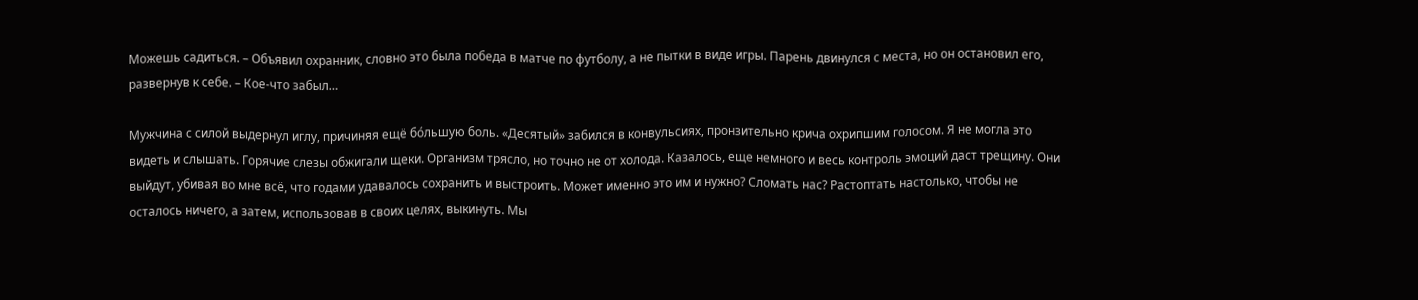Можешь садиться. – Объявил охранник, словно это была победа в матче по футболу, а не пытки в виде игры. Парень двинулся с места, но он остановил его, развернув к себе. – Кое-что забыл…

Мужчина с силой выдернул иглу, причиняя ещё бо́льшую боль. «Десятый» забился в конвульсиях, пронзительно крича охрипшим голосом. Я не могла это видеть и слышать. Горячие слезы обжигали щеки. Организм трясло, но точно не от холода. Казалось, еще немного и весь контроль эмоций даст трещину. Они выйдут, убивая во мне всё, что годами удавалось сохранить и выстроить. Может именно это им и нужно? Сломать нас? Растоптать настолько, чтобы не осталось ничего, а затем, использовав в своих целях, выкинуть. Мы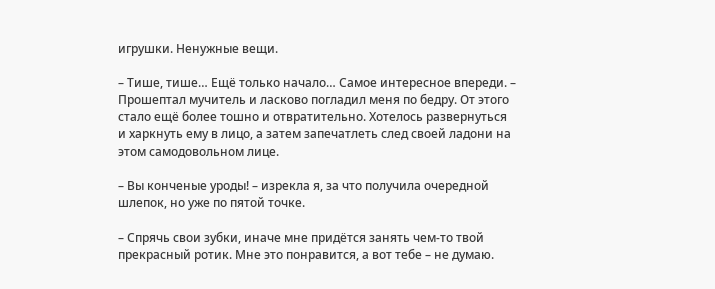игрушки. Ненужные вещи.

– Тише, тише… Ещё только начало… Самое интересное впереди. – Прошептал мучитель и ласково погладил меня по бедру. От этого стало ещё более тошно и отвратительно. Хотелось развернуться и харкнуть ему в лицо, а затем запечатлеть след своей ладони на этом самодовольном лице.

– Вы конченые уроды! – изрекла я, за что получила очередной шлепок, но уже по пятой точке.

– Спрячь свои зубки, иначе мне придётся занять чем-то твой прекрасный ротик. Мне это понравится, а вот тебе – не думаю.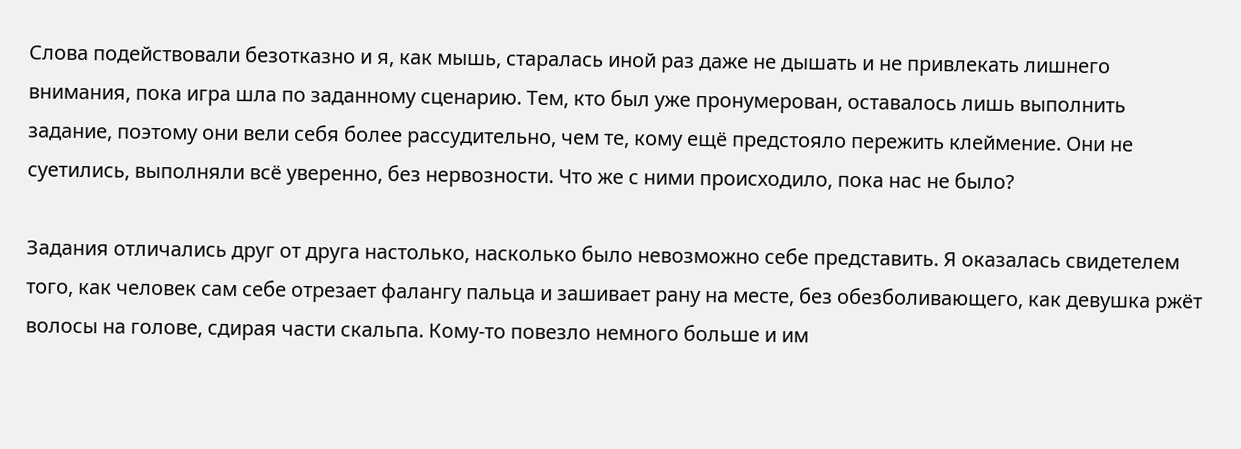Слова подействовали безотказно и я, как мышь, старалась иной раз даже не дышать и не привлекать лишнего внимания, пока игра шла по заданному сценарию. Тем, кто был уже пронумерован, оставалось лишь выполнить задание, поэтому они вели себя более рассудительно, чем те, кому ещё предстояло пережить клеймение. Они не суетились, выполняли всё уверенно, без нервозности. Что же с ними происходило, пока нас не было?

Задания отличались друг от друга настолько, насколько было невозможно себе представить. Я оказалась свидетелем того, как человек сам себе отрезает фалангу пальца и зашивает рану на месте, без обезболивающего, как девушка ржёт волосы на голове, сдирая части скальпа. Кому-то повезло немного больше и им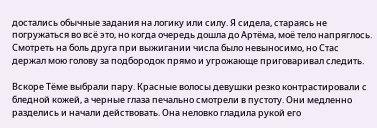достались обычные задания на логику или силу. Я сидела, стараясь не погружаться во всё это, но когда очередь дошла до Артёма, моё тело напряглось. Смотреть на боль друга при выжигании числа было невыносимо, но Стас держал мою голову за подбородок прямо и угрожающе приговаривал следить.

Вскоре Тёме выбрали пару. Красные волосы девушки резко контрастировали с бледной кожей, а черные глаза печально смотрели в пустоту. Они медленно разделись и начали действовать. Она неловко гладила рукой его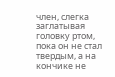член, слегка заглатывая головку ртом, пока он не стал твердым, а на кончике не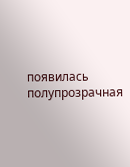появилась полупрозрачная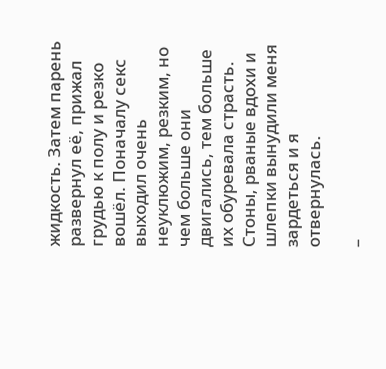жидкость. Затем парень развернул её, прижал грудью к полу и резко вошёл. Поначалу секс выходил очень неуклюжим, резким, но чем больше они двигались, тем больше их обуревала страсть. Стоны, рваные вдохи и шлепки вынудили меня зардеться и я отвернулась.

–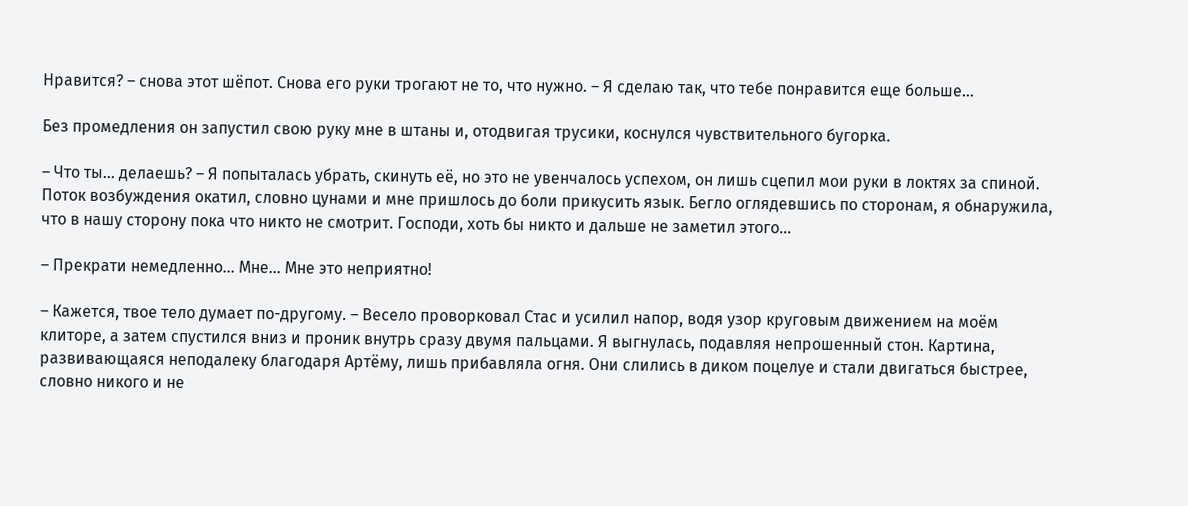Нравится? – снова этот шёпот. Снова его руки трогают не то, что нужно. – Я сделаю так, что тебе понравится еще больше…

Без промедления он запустил свою руку мне в штаны и, отодвигая трусики, коснулся чувствительного бугорка.

– Что ты… делаешь? – Я попыталась убрать, скинуть её, но это не увенчалось успехом, он лишь сцепил мои руки в локтях за спиной. Поток возбуждения окатил, словно цунами и мне пришлось до боли прикусить язык. Бегло оглядевшись по сторонам, я обнаружила, что в нашу сторону пока что никто не смотрит. Господи, хоть бы никто и дальше не заметил этого…

– Прекрати немедленно… Мне… Мне это неприятно!

– Кажется, твое тело думает по-другому. – Весело проворковал Стас и усилил напор, водя узор круговым движением на моём клиторе, а затем спустился вниз и проник внутрь сразу двумя пальцами. Я выгнулась, подавляя непрошенный стон. Картина, развивающаяся неподалеку благодаря Артёму, лишь прибавляла огня. Они слились в диком поцелуе и стали двигаться быстрее, словно никого и не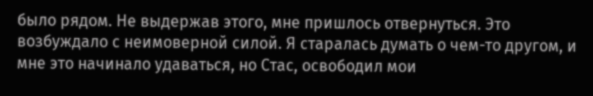было рядом. Не выдержав этого, мне пришлось отвернуться. Это возбуждало с неимоверной силой. Я старалась думать о чем-то другом, и мне это начинало удаваться, но Стас, освободил мои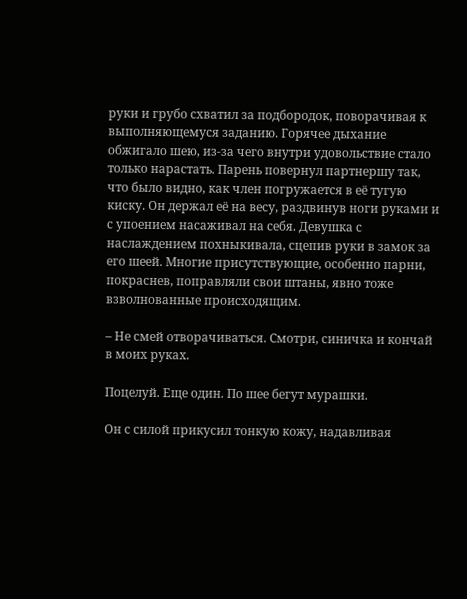руки и грубо схватил за подбородок, поворачивая к выполняющемуся заданию. Горячее дыхание обжигало шею, из-за чего внутри удовольствие стало только нарастать. Парень повернул партнершу так, что было видно, как член погружается в её тугую киску. Он держал её на весу, раздвинув ноги руками и с упоением насаживал на себя. Девушка с наслаждением похныкивала, сцепив руки в замок за его шеей. Многие присутствующие, особенно парни, покраснев, поправляли свои штаны, явно тоже взволнованные происходящим.

– Не смей отворачиваться. Смотри, синичка и кончай в моих руках.

Поцелуй. Еще один. По шее бегут мурашки.

Он с силой прикусил тонкую кожу, надавливая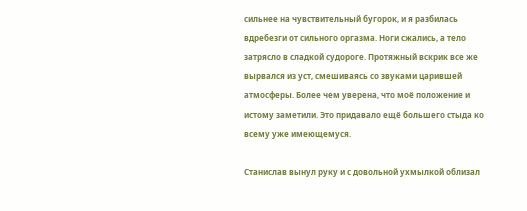сильнее на чувствительный бугорок, и я разбилась вдребезги от сильного оргазма. Ноги сжались, а тело затрясло в сладкой судороге. Протяжный вскрик все же вырвался из уст, смешиваясь со звуками царившей атмосферы. Более чем уверена, что моё положение и истому заметили. Это придавало ещё большего стыда ко всему уже имеющемуся.

Станислав вынул руку и с довольной ухмылкой облизал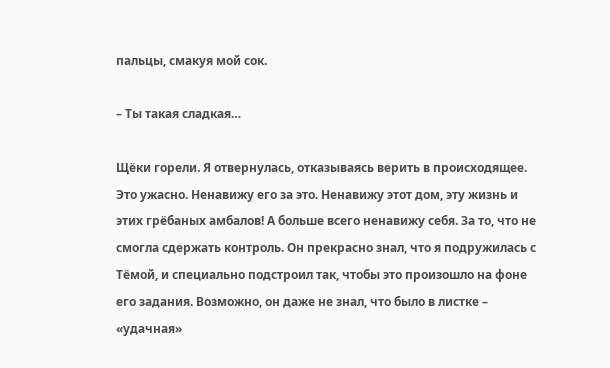пальцы, смакуя мой сок.

– Ты такая сладкая…

Щёки горели. Я отвернулась, отказываясь верить в происходящее. Это ужасно. Ненавижу его за это. Ненавижу этот дом, эту жизнь и этих грёбаных амбалов! А больше всего ненавижу себя. За то, что не смогла сдержать контроль. Он прекрасно знал, что я подружилась с Тёмой, и специально подстроил так, чтобы это произошло на фоне его задания. Возможно, он даже не знал, что было в листке – «удачная»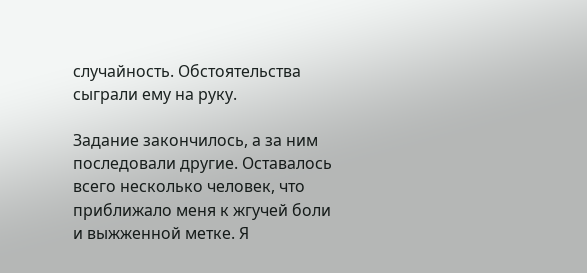случайность. Обстоятельства сыграли ему на руку.

Задание закончилось, а за ним последовали другие. Оставалось всего несколько человек, что приближало меня к жгучей боли и выжженной метке. Я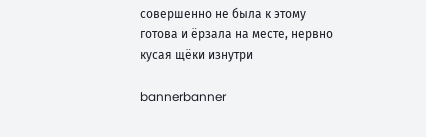совершенно не была к этому готова и ёрзала на месте, нервно кусая щёки изнутри

bannerbanner